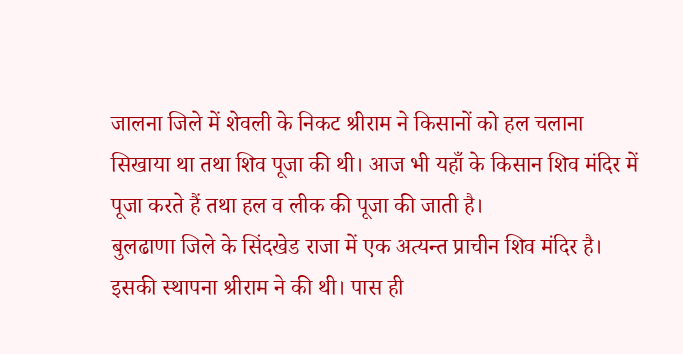जालना जिले में शेवली के निकट श्रीराम ने किसानों को हल चलाना सिखाया था तथा शिव पूजा की थी। आज भी यहाँ के किसान शिव मंदिर में पूजा करते हैं तथा हल व लीक की पूजा की जाती है।
बुलढाणा जिले के सिंदखेड राजा में एक अत्यन्त प्राचीन शिव मंदिर है। इसकी स्थापना श्रीराम ने की थी। पास ही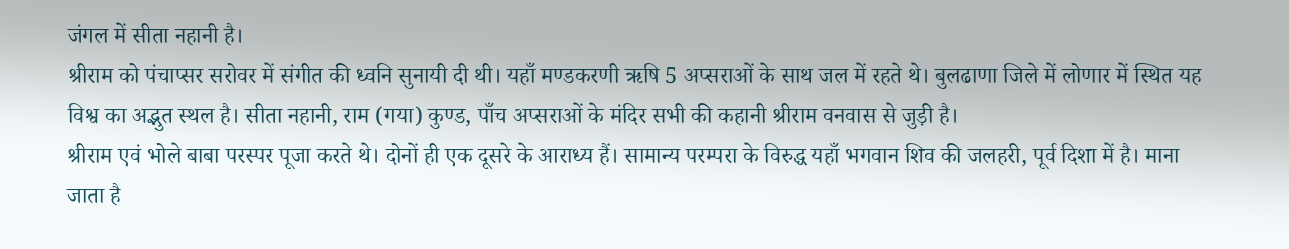जंगल में सीता नहानी है।
श्रीराम को पंचाप्सर सरोवर में संगीत की ध्वनि सुनायी दी थी। यहाँ मण्डकरणी ऋषि 5 अप्सराओं के साथ जल में रहते थे। बुलढाणा जिले में लोणार में स्थित यह विश्व का अद्भुत स्थल है। सीता नहानी, राम (गया) कुण्ड, पाँच अप्सराओं के मंदिर सभी की कहानी श्रीराम वनवास से जुड़ी है।
श्रीराम एवं भोले बाबा परस्पर पूजा करते थे। दोनों ही एक दूसरे के आराध्य हैं। सामान्य परम्परा के विरुद्ध यहाँ भगवान शिव की जलहरी, पूर्व दिशा में है। माना जाता है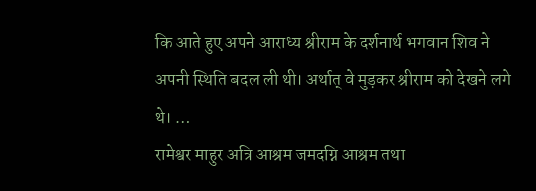कि आते हुए अपने आराध्य श्रीराम के दर्शनार्थ भगवान शिव ने अपनी स्थिति बदल ली थी। अर्थात् वे मुड़कर श्रीराम को देखने लगे थे। …
रामेश्वर माहुर अत्रि आश्रम जमदग्नि आश्रम तथा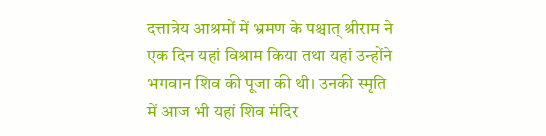दत्तात्रेय आश्रमों में भ्रमण के पश्चात् श्रीराम ने एक दिन यहां विश्राम किया तथा यहां उन्होंने भगवान शिव की पूजा की थी। उनकी स्मृति में आज भी यहां शिव मंदिर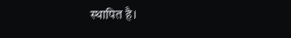स्थापित है।